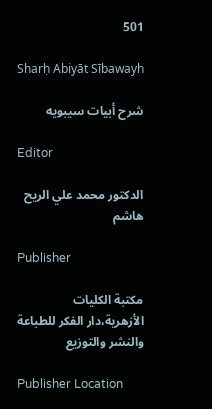501

Sharḥ Abiyāt Sībawayh

شرح أبيات سيبويه

Editor

الدكتور محمد علي الريح هاشم

Publisher

مكتبة الكليات الأزهرية،دار الفكر للطباعة والنشر والتوزيع

Publisher Location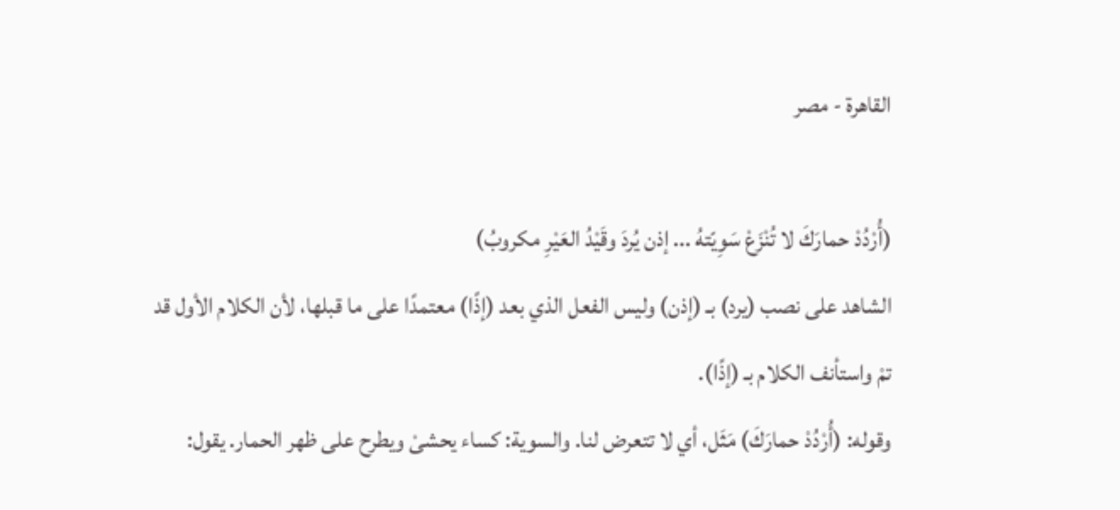القاهرة - مصر

(أُرْدُدْ حمارَكَ لا تُنْزَعْ سَوِيّتهُ ... إذن يُردَ وقَيْدُ العَيْرِ مكروبُ)
الشاهد على نصب (يرد) بـ (إذن) وليس الفعل الذي بعد (إذًا) معتمدًا على ما قبلها، لأن الكلام الأول قد تمْ واستأنف الكلام بـ (إذًا).
وقوله: (أُرْدُدْ حمارَكَ) مَثَل، أي لا تتعرض لنا. والسوية: كساء يحشىْ ويطرح على ظهر الحمار. يقول: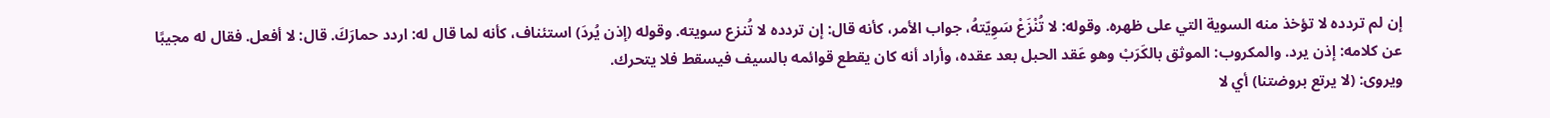إن لم تردده لا تؤخذ منه السوية التي على ظهره. وقوله: لا تُنْزَعْ سَوِيّتهُ، جواب الأمر، كأنه قال: إن تردده لا تُنزع سويته. وقوله (إذن يُردَ) استئناف، كأنه لما قال له: اردد حمارَكَ. قال: لا أفعل. فقال له مجيبًا عن كلامه: إذن يرد. والمكروب: الموثق بالكَرَبْ وهو عَقد الحبل بعد عقده، وأراد أنه كان يقطع قوائمه بالسيف فيسقط فلا يتحرك.
ويروى: (لا يرتع بروضتنا) أي لا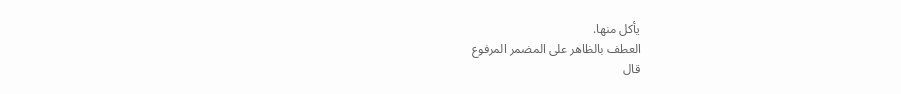يأكل منها.
العطف بالظاهر على المضمر المرفوع
قال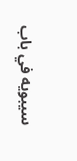سيبويه في باب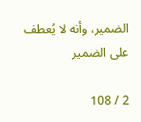الضمير، وأنه لا يُعطف على الضمير

2 / 108